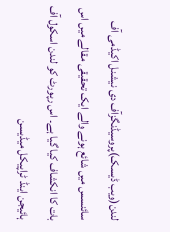لندن(ویب ڈیسک)پروسیڈنگزآف دی نیشنل اکیڈمی آف سائنسس میں شائع ہونے والے ایک تحقیقی مقالے میں اس بات کا انکشاف کیا گیا ہے۔ اس رپورٹ کو لندن اسکول آف ہائیجن اینڈ ٹراپیکل میڈیسن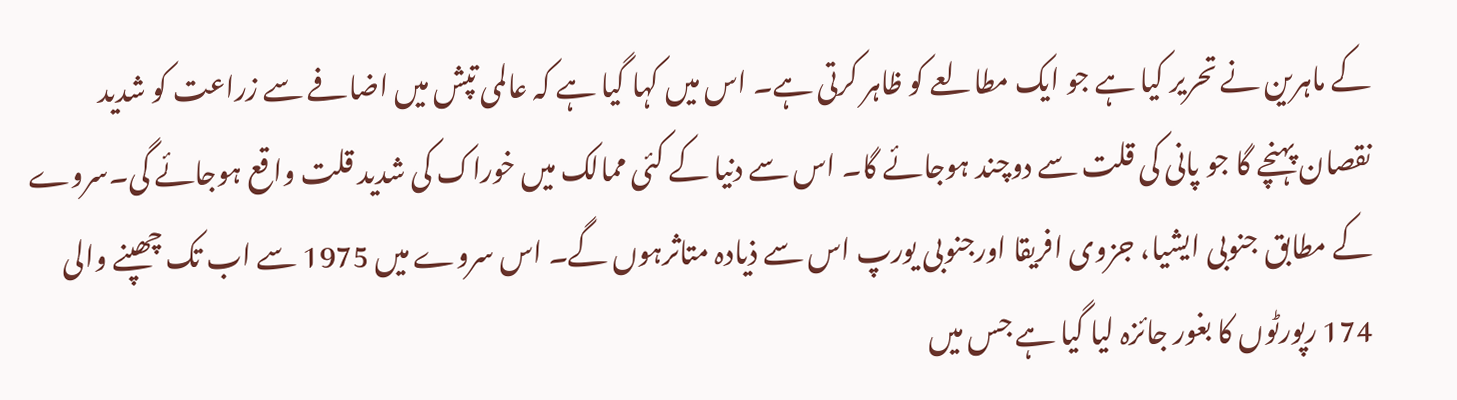کے ماہرین نے تحریر کیا ہے جو ایک مطالعے کو ظاہر کرتی ہے۔ اس میں کہا گیا ہے کہ عالمی تپش میں اضافے سے زراعت کو شدید نقصان پہنچے گا جو پانی کی قلت سے دوچند ہوجائے گا۔ اس سے دنیا کے کئی ممالک میں خوراک کی شدید قلت واقع ہوجائے گی۔سروے کے مطابق جنوبی ایشیا، جزوی افریقا اورجنوبی یورپ اس سے ذیادہ متاثرہوں گے۔ اس سروے میں 1975 سے اب تک چھپنے والی 174 رپورٹوں کا بغور جائزہ لیا گیا ہے جس میں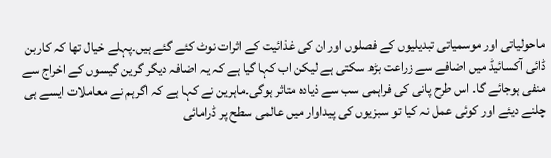ماحولیاتی اور موسمیاتی تبدیلیوں کے فصلوں اور ان کی غذائیت کے اثرات نوٹ کئے گئے ہیں۔پہلے خیال تھا کہ کاربن ڈائی آکسائیڈ میں اضافے سے زراعت بڑھ سکتی ہے لیکن اب کہا گیا ہے کہ یہ اضافہ دیگر گرین گیسوں کے اخراج سے منفی ہوجائے گا۔ اس طرح پانی کی فراہمی سب سے ذیادہ متاثر ہوگی۔ماہرین نے کہا ہے کہ اگرہم نے معاملات ایسے ہی چلنے دیئے اور کوئی عمل نہ کیا تو سبزیوں کی پیداوار میں عالمی سطح پر ڈرامائی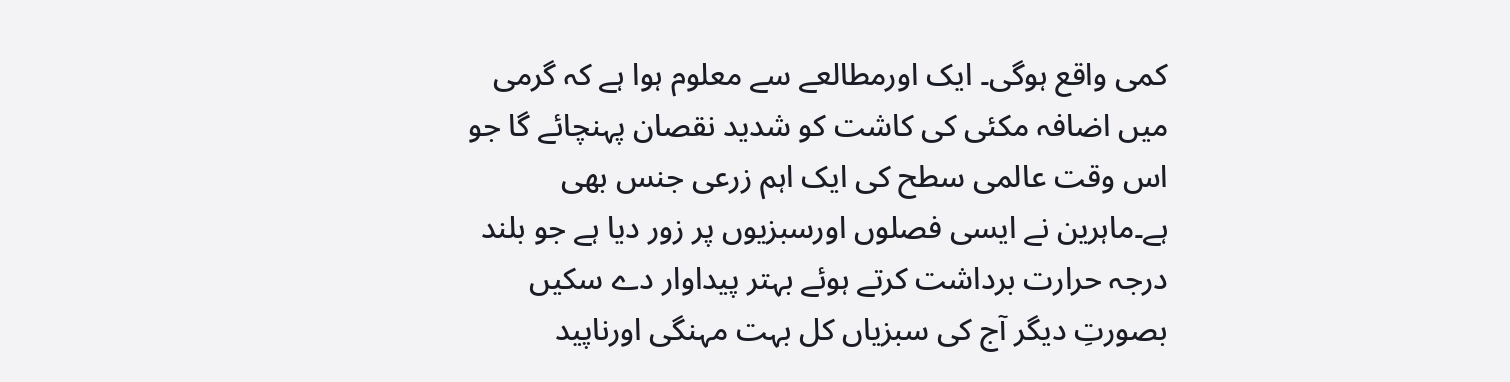کمی واقع ہوگی۔ ایک اورمطالعے سے معلوم ہوا ہے کہ گرمی میں اضافہ مکئی کی کاشت کو شدید نقصان پہنچائے گا جو اس وقت عالمی سطح کی ایک اہم زرعی جنس بھی ہے۔ماہرین نے ایسی فصلوں اورسبزیوں پر زور دیا ہے جو بلند درجہ حرارت برداشت کرتے ہوئے بہتر پیداوار دے سکیں بصورتِ دیگر آج کی سبزیاں کل بہت مہنگی اورناپید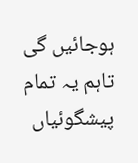ہوجائیں گی تاہم یہ تمام پیشگوئیاں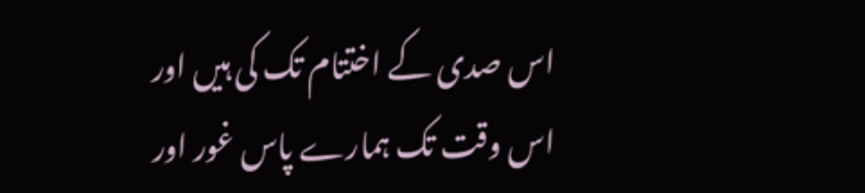اس صدی کے اختتام تک کی ہیں اور اس وقت تک ہمارے پاس غور اور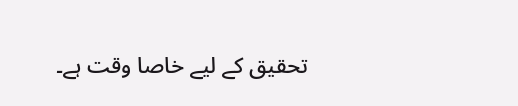تحقیق کے لیے خاصا وقت ہے۔